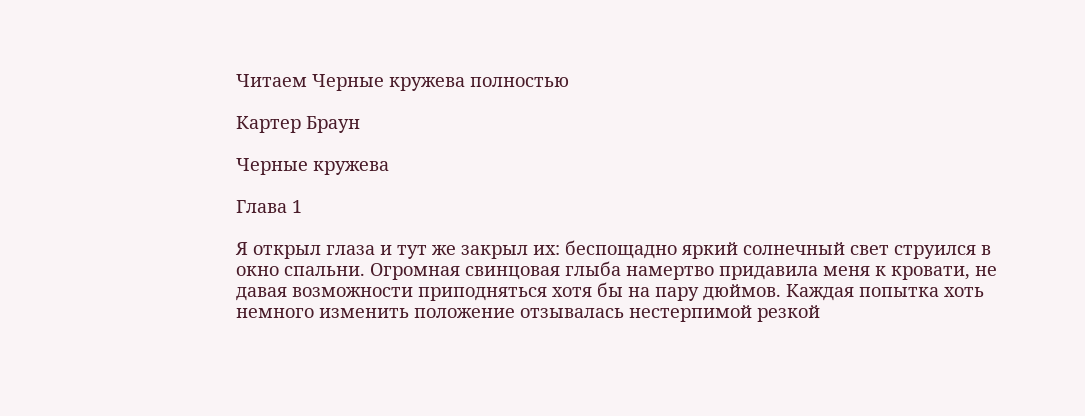Читаем Черные кружева полностью

Картер Браун

Черные кружева

Глава 1

Я открыл глаза и тут же закрыл их: беспощадно яркий солнечный свет струился в окно спальни. Огромная свинцовая глыба намертво придавила меня к кровати, не давая возможности приподняться хотя бы на пару дюймов. Каждая попытка хоть немного изменить положение отзывалась нестерпимой резкой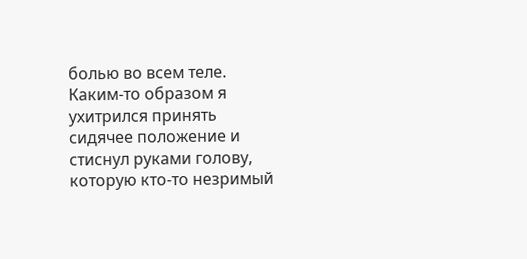болью во всем теле. Каким-то образом я ухитрился принять сидячее положение и стиснул руками голову, которую кто-то незримый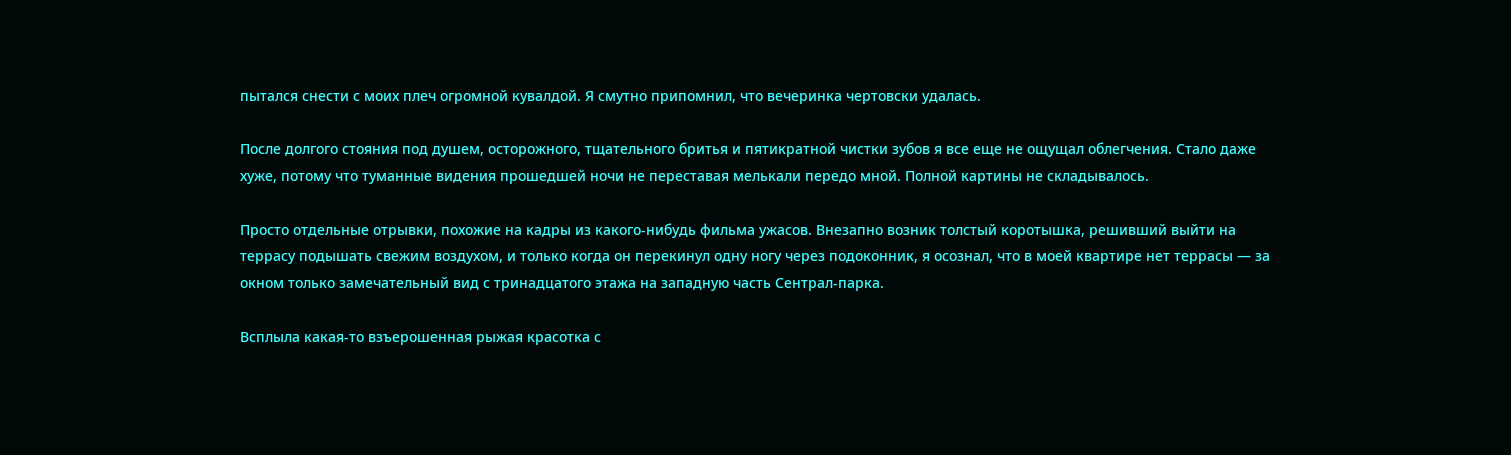пытался снести с моих плеч огромной кувалдой. Я смутно припомнил, что вечеринка чертовски удалась.

После долгого стояния под душем, осторожного, тщательного бритья и пятикратной чистки зубов я все еще не ощущал облегчения. Стало даже хуже, потому что туманные видения прошедшей ночи не переставая мелькали передо мной. Полной картины не складывалось.

Просто отдельные отрывки, похожие на кадры из какого-нибудь фильма ужасов. Внезапно возник толстый коротышка, решивший выйти на террасу подышать свежим воздухом, и только когда он перекинул одну ногу через подоконник, я осознал, что в моей квартире нет террасы — за окном только замечательный вид с тринадцатого этажа на западную часть Сентрал-парка.

Всплыла какая-то взъерошенная рыжая красотка с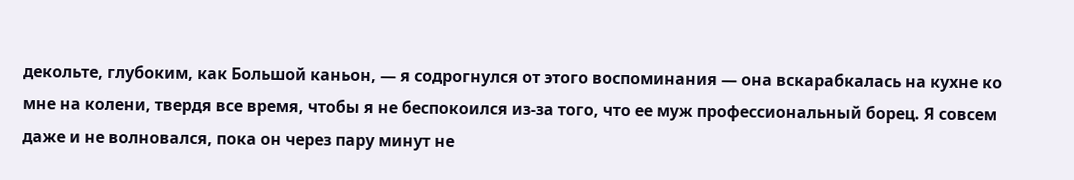декольте, глубоким, как Большой каньон, — я содрогнулся от этого воспоминания — она вскарабкалась на кухне ко мне на колени, твердя все время, чтобы я не беспокоился из-за того, что ее муж профессиональный борец. Я совсем даже и не волновался, пока он через пару минут не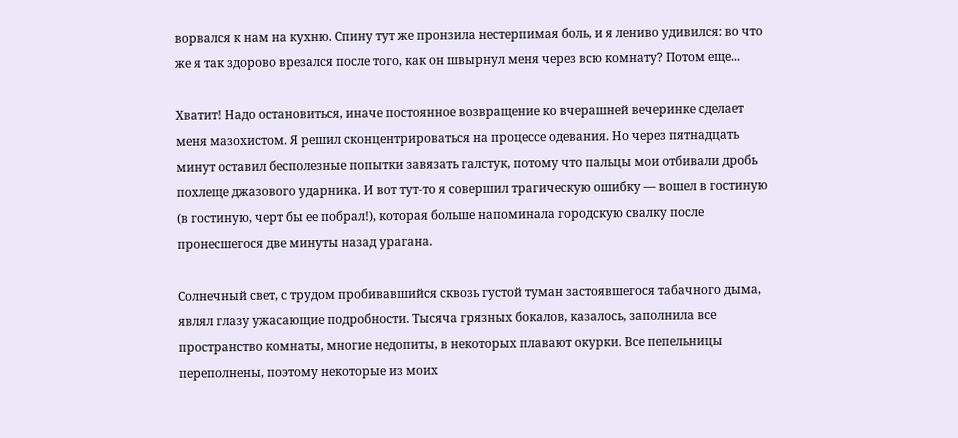ворвался к нам на кухню. Спину тут же пронзила нестерпимая боль, и я лениво удивился: во что же я так здорово врезался после того, как он швырнул меня через всю комнату? Потом еще...

Хватит! Надо остановиться, иначе постоянное возвращение ко вчерашней вечеринке сделает меня мазохистом. Я решил сконцентрироваться на процессе одевания. Но через пятнадцать минут оставил бесполезные попытки завязать галстук, потому что пальцы мои отбивали дробь похлеще джазового ударника. И вот тут-то я совершил трагическую ошибку — вошел в гостиную (в гостиную, черт бы ее побрал!), которая больше напоминала городскую свалку после пронесшегося две минуты назад урагана.

Солнечный свет, с трудом пробивавшийся сквозь густой туман застоявшегося табачного дыма, являл глазу ужасающие подробности. Тысяча грязных бокалов, казалось, заполнила все пространство комнаты, многие недопиты, в некоторых плавают окурки. Все пепельницы переполнены, поэтому некоторые из моих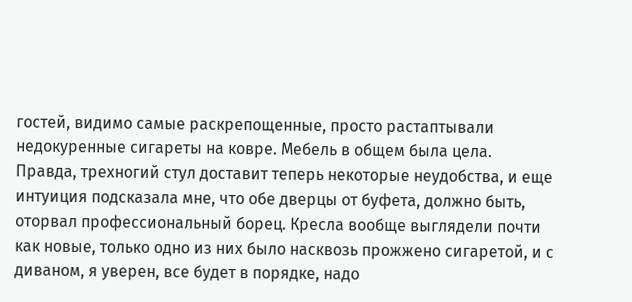гостей, видимо самые раскрепощенные, просто растаптывали недокуренные сигареты на ковре. Мебель в общем была цела. Правда, трехногий стул доставит теперь некоторые неудобства, и еще интуиция подсказала мне, что обе дверцы от буфета, должно быть, оторвал профессиональный борец. Кресла вообще выглядели почти как новые, только одно из них было насквозь прожжено сигаретой, и с диваном, я уверен, все будет в порядке, надо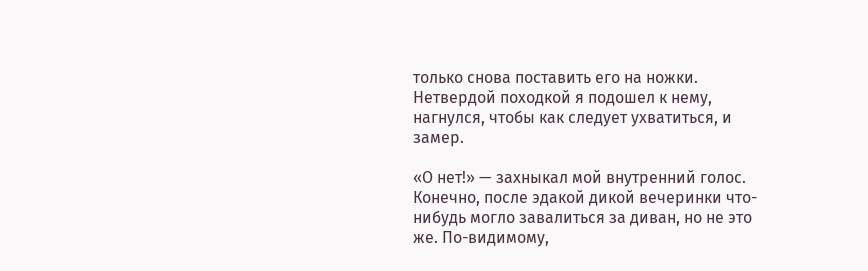только снова поставить его на ножки. Нетвердой походкой я подошел к нему, нагнулся, чтобы как следует ухватиться, и замер.

«О нет!» — захныкал мой внутренний голос. Конечно, после эдакой дикой вечеринки что-нибудь могло завалиться за диван, но не это же. По-видимому,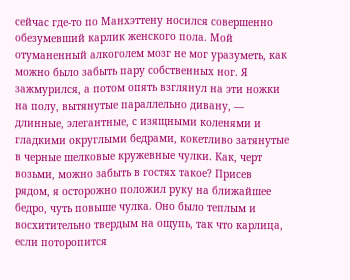сейчас где-то по Манхэттену носился совершенно обезумевший карлик женского пола. Мой отуманенный алкоголем мозг не мог уразуметь, как можно было забыть пару собственных ног. Я зажмурился, а потом опять взглянул на эти ножки на полу, вытянутые параллельно дивану, — длинные, элегантные, с изящными коленями и гладкими округлыми бедрами, кокетливо затянутые в черные шелковые кружевные чулки. Как, черт возьми, можно забыть в гостях такое? Присев рядом, я осторожно положил руку на ближайшее бедро, чуть повыше чулка. Оно было теплым и восхитительно твердым на ощупь, так что карлица, если поторопится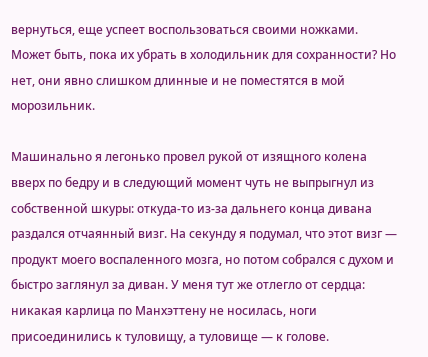вернуться, еще успеет воспользоваться своими ножками. Может быть, пока их убрать в холодильник для сохранности? Но нет, они явно слишком длинные и не поместятся в мой морозильник.

Машинально я легонько провел рукой от изящного колена вверх по бедру и в следующий момент чуть не выпрыгнул из собственной шкуры: откуда-то из-за дальнего конца дивана раздался отчаянный визг. На секунду я подумал, что этот визг — продукт моего воспаленного мозга, но потом собрался с духом и быстро заглянул за диван. У меня тут же отлегло от сердца: никакая карлица по Манхэттену не носилась, ноги присоединились к туловищу, а туловище — к голове.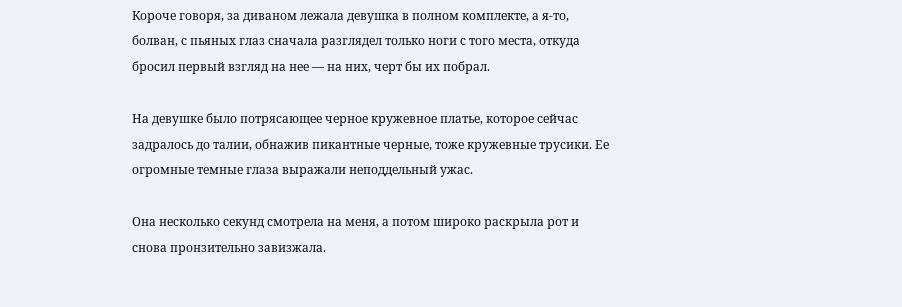Короче говоря, за диваном лежала девушка в полном комплекте, а я-то, болван, с пьяных глаз сначала разглядел только ноги с того места, откуда бросил первый взгляд на нее — на них, черт бы их побрал.

На девушке было потрясающее черное кружевное платье, которое сейчас задралось до талии, обнажив пикантные черные, тоже кружевные трусики. Ее огромные темные глаза выражали неподдельный ужас.

Она несколько секунд смотрела на меня, а потом широко раскрыла рот и снова пронзительно завизжала.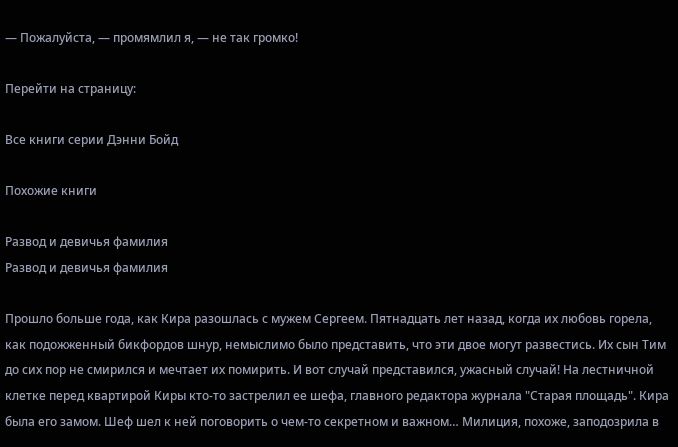— Пожалуйста, — промямлил я, — не так громко!

Перейти на страницу:

Все книги серии Дэнни Бойд

Похожие книги

Развод и девичья фамилия
Развод и девичья фамилия

Прошло больше года, как Кира разошлась с мужем Сергеем. Пятнадцать лет назад, когда их любовь горела, как подожженный бикфордов шнур, немыслимо было представить, что эти двое могут развестись. Их сын Тим до сих пор не смирился и мечтает их помирить. И вот случай представился, ужасный случай! На лестничной клетке перед квартирой Киры кто-то застрелил ее шефа, главного редактора журнала "Старая площадь". Кира была его замом. Шеф шел к ней поговорить о чем-то секретном и важном… Милиция, похоже, заподозрила в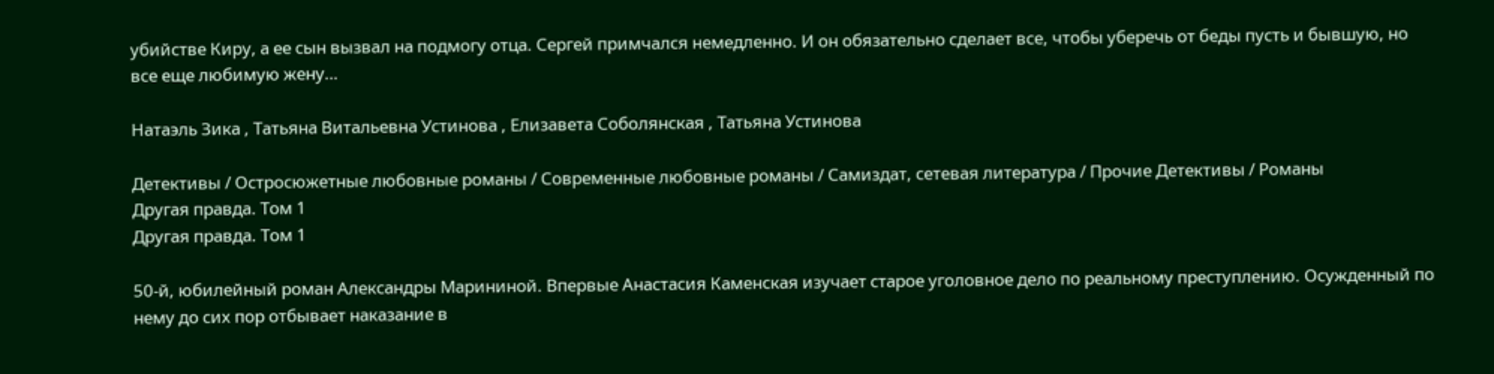убийстве Киру, а ее сын вызвал на подмогу отца. Сергей примчался немедленно. И он обязательно сделает все, чтобы уберечь от беды пусть и бывшую, но все еще любимую жену…

Натаэль Зика , Татьяна Витальевна Устинова , Елизавета Соболянская , Татьяна Устинова

Детективы / Остросюжетные любовные романы / Современные любовные романы / Самиздат, сетевая литература / Прочие Детективы / Романы
Другая правда. Том 1
Другая правда. Том 1

50-й, юбилейный роман Александры Марининой. Впервые Анастасия Каменская изучает старое уголовное дело по реальному преступлению. Осужденный по нему до сих пор отбывает наказание в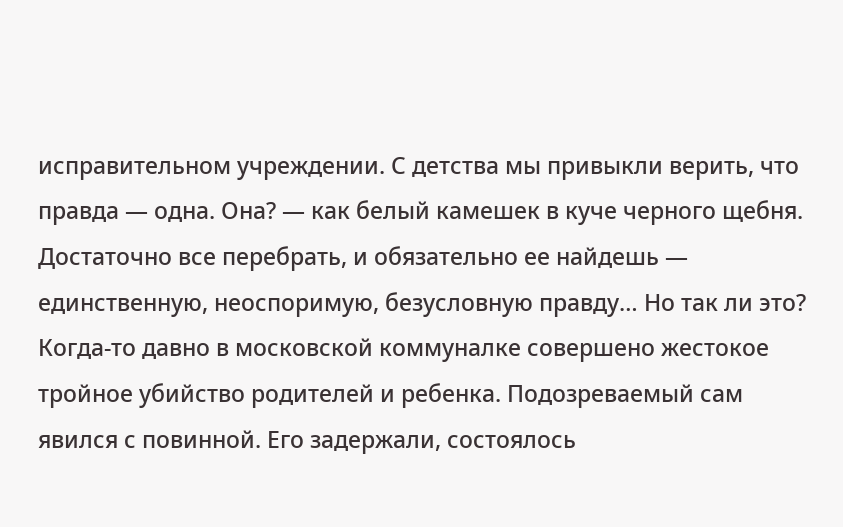исправительном учреждении. С детства мы привыкли верить, что правда — одна. Она? — как белый камешек в куче черного щебня. Достаточно все перебрать, и обязательно ее найдешь — единственную, неоспоримую, безусловную правду… Но так ли это? Когда-то давно в московской коммуналке совершено жестокое тройное убийство родителей и ребенка. Подозреваемый сам явился с повинной. Его задержали, состоялось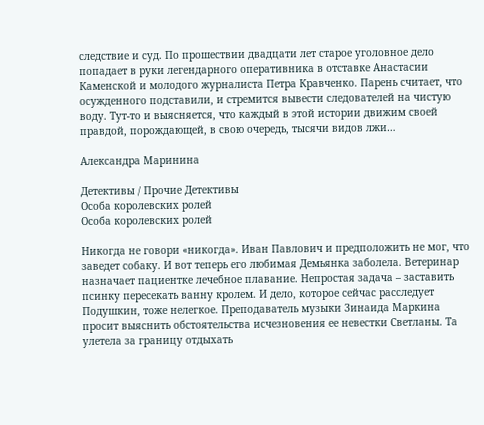следствие и суд. По прошествии двадцати лет старое уголовное дело попадает в руки легендарного оперативника в отставке Анастасии Каменской и молодого журналиста Петра Кравченко. Парень считает, что осужденного подставили, и стремится вывести следователей на чистую воду. Тут-то и выясняется, что каждый в этой истории движим своей правдой, порождающей, в свою очередь, тысячи видов лжи…

Александра Маринина

Детективы / Прочие Детективы
Особа королевских ролей
Особа королевских ролей

Никогда не говори «никогда». Иван Павлович и предположить не мог, что заведет собаку. И вот теперь его любимая Демьянка заболела. Ветеринар назначает пациентке лечебное плавание. Непростая задача – заставить псинку пересекать ванну кролем. И дело, которое сейчас расследует Подушкин, тоже нелегкое. Преподаватель музыки Зинаида Маркина просит выяснить обстоятельства исчезновения ее невестки Светланы. Та улетела за границу отдыхать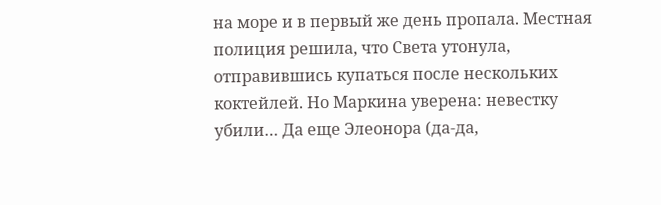на море и в первый же день пропала. Местная полиция решила, что Света утонула, отправившись купаться после нескольких коктейлей. Но Маркина уверена: невестку убили… Да еще Элеонора (да-да,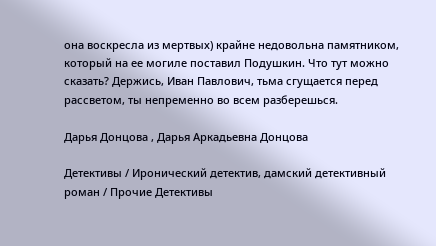она воскресла из мертвых) крайне недовольна памятником, который на ее могиле поставил Подушкин. Что тут можно сказать? Держись, Иван Павлович, тьма сгущается перед рассветом, ты непременно во всем разберешься.

Дарья Донцова , Дарья Аркадьевна Донцова

Детективы / Иронический детектив, дамский детективный роман / Прочие Детективы